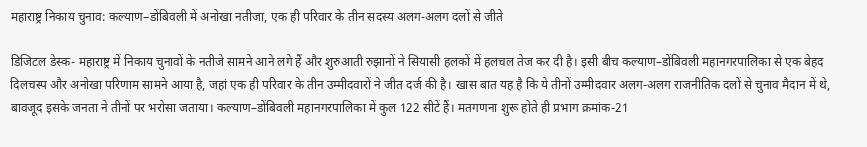महाराष्ट्र निकाय चुनाव: कल्याण–डोंबिवली में अनोखा नतीजा, एक ही परिवार के तीन सदस्य अलग-अलग दलों से जीते

डिजिटल डेस्क- महाराष्ट्र में निकाय चुनावों के नतीजे सामने आने लगे हैं और शुरुआती रुझानों ने सियासी हलकों में हलचल तेज कर दी है। इसी बीच कल्याण–डोंबिवली महानगरपालिका से एक बेहद दिलचस्प और अनोखा परिणाम सामने आया है, जहां एक ही परिवार के तीन उम्मीदवारों ने जीत दर्ज की है। खास बात यह है कि ये तीनों उम्मीदवार अलग-अलग राजनीतिक दलों से चुनाव मैदान में थे, बावजूद इसके जनता ने तीनों पर भरोसा जताया। कल्याण–डोंबिवली महानगरपालिका में कुल 122 सीटें हैं। मतगणना शुरू होते ही प्रभाग क्रमांक-21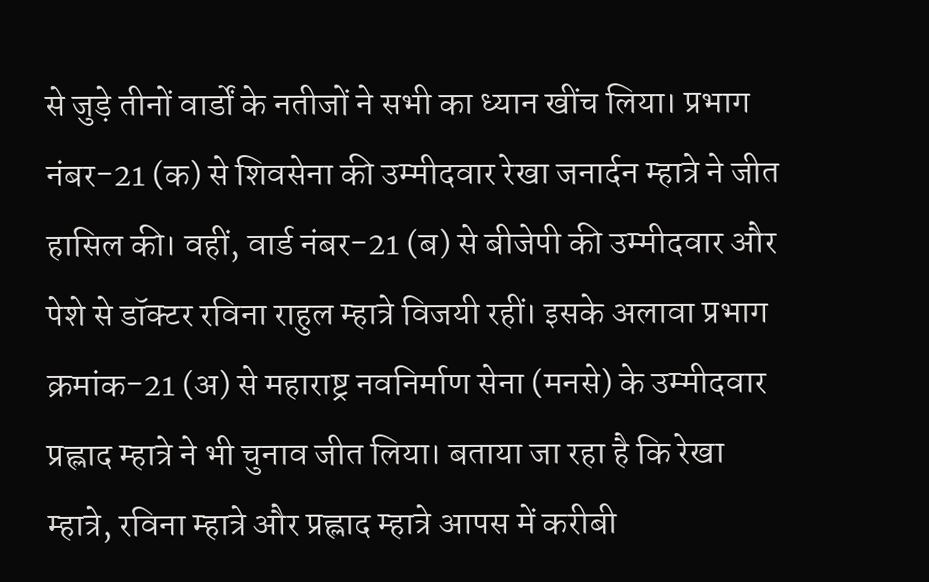से जुड़े तीनों वार्डों के नतीजों ने सभी का ध्यान खींच लिया। प्रभाग नंबर-21 (क) से शिवसेना की उम्मीदवार रेखा जनार्दन म्हात्रे ने जीत हासिल की। वहीं, वार्ड नंबर-21 (ब) से बीजेपी की उम्मीदवार और पेशे से डॉक्टर रविना राहुल म्हात्रे विजयी रहीं। इसके अलावा प्रभाग क्रमांक-21 (अ) से महाराष्ट्र नवनिर्माण सेना (मनसे) के उम्मीदवार प्रह्लाद म्हात्रे ने भी चुनाव जीत लिया। बताया जा रहा है कि रेखा म्हात्रे, रविना म्हात्रे और प्रह्लाद म्हात्रे आपस में करीबी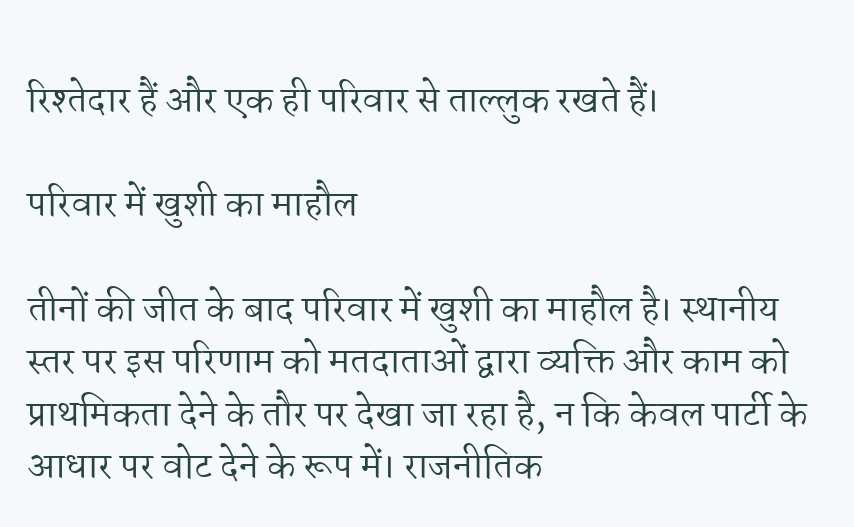रिश्तेदार हैं और एक ही परिवार से ताल्लुक रखते हैं।

परिवार में खुशी का माहौल

तीनों की जीत के बाद परिवार में खुशी का माहौल है। स्थानीय स्तर पर इस परिणाम को मतदाताओं द्वारा व्यक्ति और काम को प्राथमिकता देने के तौर पर देखा जा रहा है, न कि केवल पार्टी के आधार पर वोट देने के रूप में। राजनीतिक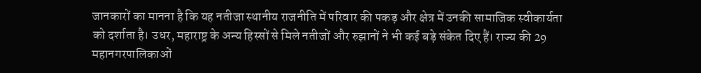जानकारों का मानना है कि यह नतीजा स्थानीय राजनीति में परिवार की पकड़ और क्षेत्र में उनकी सामाजिक स्वीकार्यता को दर्शाता है। उधर, महाराष्ट्र के अन्य हिस्सों से मिले नतीजों और रुझानों ने भी कई बड़े संकेत दिए हैं। राज्य की 29 महानगरपालिकाओं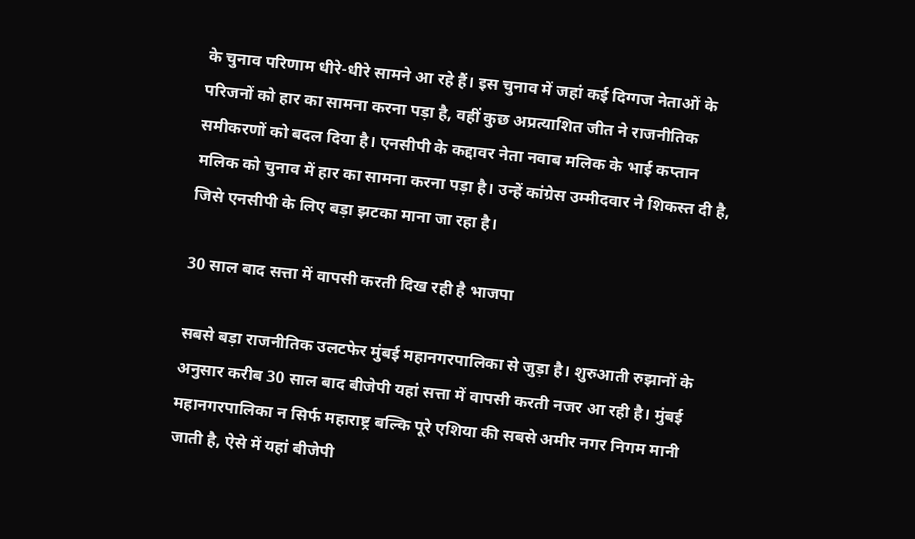के चुनाव परिणाम धीरे-धीरे सामने आ रहे हैं। इस चुनाव में जहां कई दिग्गज नेताओं के परिजनों को हार का सामना करना पड़ा है, वहीं कुछ अप्रत्याशित जीत ने राजनीतिक समीकरणों को बदल दिया है। एनसीपी के कद्दावर नेता नवाब मलिक के भाई कप्तान मलिक को चुनाव में हार का सामना करना पड़ा है। उन्हें कांग्रेस उम्मीदवार ने शिकस्त दी है, जिसे एनसीपी के लिए बड़ा झटका माना जा रहा है।

30 साल बाद सत्ता में वापसी करती दिख रही है भाजपा

सबसे बड़ा राजनीतिक उलटफेर मुंबई महानगरपालिका से जुड़ा है। शुरुआती रुझानों के अनुसार करीब 30 साल बाद बीजेपी यहां सत्ता में वापसी करती नजर आ रही है। मुंबई महानगरपालिका न सिर्फ महाराष्ट्र बल्कि पूरे एशिया की सबसे अमीर नगर निगम मानी जाती है, ऐसे में यहां बीजेपी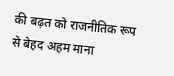की बढ़त को राजनीतिक रूप से बेहद अहम माना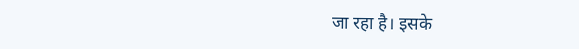जा रहा है। इसके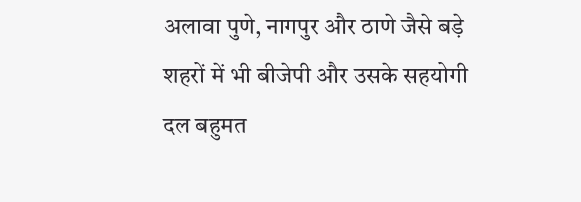अलावा पुणे, नागपुर और ठाणे जैसे बड़े शहरों में भी बीजेपी और उसके सहयोगी दल बहुमत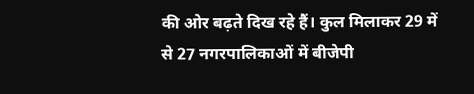की ओर बढ़ते दिख रहे हैं। कुल मिलाकर 29 में से 27 नगरपालिकाओं में बीजेपी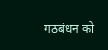गठबंधन को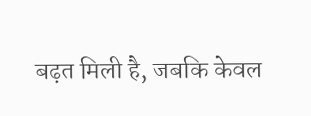बढ़त मिली है, जबकि केवल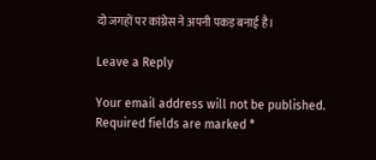दो जगहों पर कांग्रेस ने अपनी पकड़ बनाई है।

Leave a Reply

Your email address will not be published. Required fields are marked *